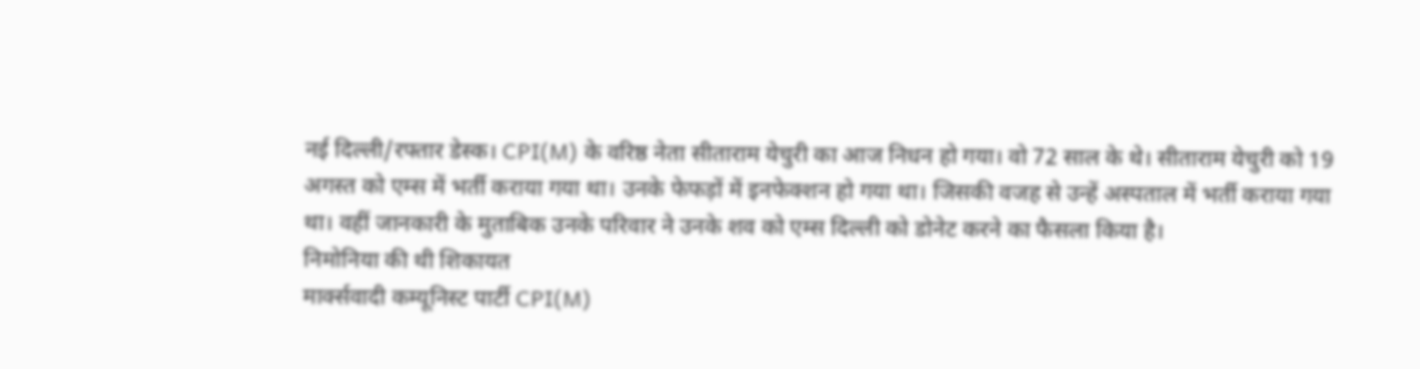नई दिल्ली/रफ्तार डेस्क। CPI(M) के वरिष्ठ नेता सीताराम येचुरी का आज निधन हो गया। वो 72 साल के थे। सीताराम येचुरी को 19 अगस्त को एम्स में भर्ती कराया गया था। उनके फेफड़ों में इनफेक्शन हो गया था। जिसकी वजह से उन्हें अस्पताल में भर्ती कराया गया था। वहीं जानकारी के मुताबिक उनके परिवार ने उनके शव को एम्स दिल्ली को डोनेट करने का फैसला किया है।
निमोनिया की थी शिकायत
मार्क्सवादी कम्यूनिस्ट पार्टी CPI(M)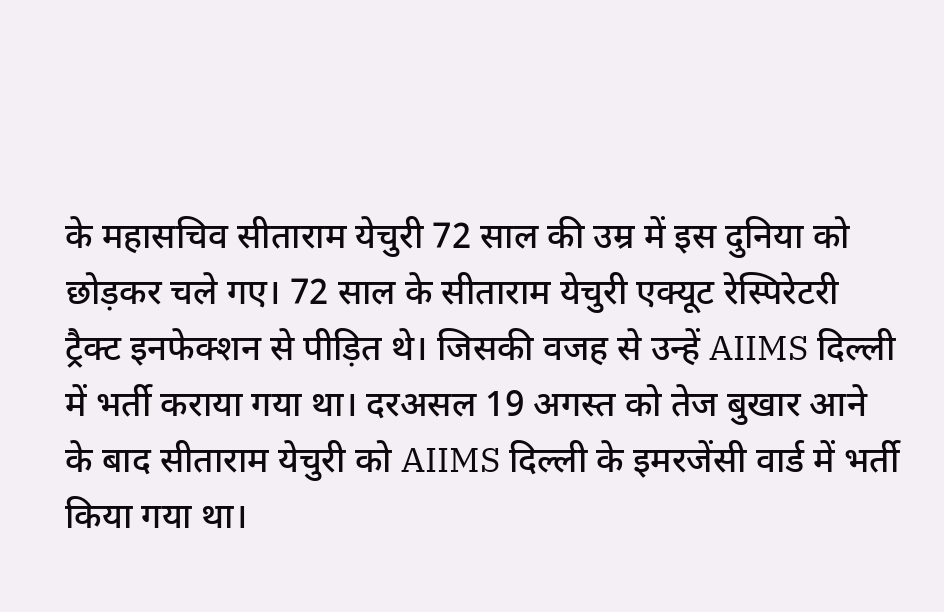के महासचिव सीताराम येचुरी 72 साल की उम्र में इस दुनिया को छोड़कर चले गए। 72 साल के सीताराम येचुरी एक्यूट रेस्पिरेटरी ट्रैक्ट इनफेक्शन से पीड़ित थे। जिसकी वजह से उन्हें AIIMS दिल्ली में भर्ती कराया गया था। दरअसल 19 अगस्त को तेज बुखार आने के बाद सीताराम येचुरी को AIIMS दिल्ली के इमरजेंसी वार्ड में भर्ती किया गया था।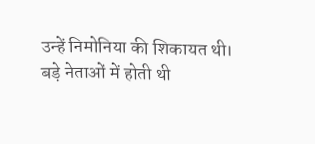उन्हें निमोनिया की शिकायत थी।
बड़े नेताओं में होती थी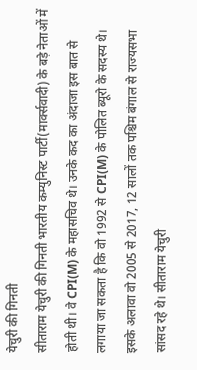येचुरी की गिनती
सीताराम येचुरी की गिनती भारतीय कम्युनिस्ट पार्टी(मार्क्सवादी) के बड़े नेताओं में होती थी। वे CPI(M) के महासचिव थे। उनके कद का अंदाजा इस बात से लगाया जा सकता है कि वो 1992 से CPI(M) के पोलित ब्यूरो के सदस्य थे। इसके अलावा वो 2005 से 2017, 12 सालों तक पश्चिम बंगाल से राज्यसभा सांसद रहे थे। सीताराम येचुरी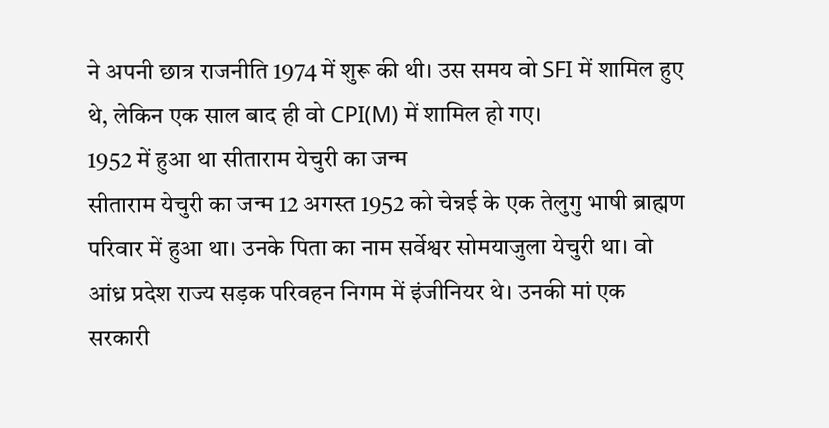ने अपनी छात्र राजनीति 1974 में शुरू की थी। उस समय वो SFI में शामिल हुए थे, लेकिन एक साल बाद ही वो CPI(M) में शामिल हो गए।
1952 में हुआ था सीताराम येचुरी का जन्म
सीताराम येचुरी का जन्म 12 अगस्त 1952 को चेन्नई के एक तेलुगु भाषी ब्राह्मण परिवार में हुआ था। उनके पिता का नाम सर्वेश्वर सोमयाजुला येचुरी था। वो आंध्र प्रदेश राज्य सड़क परिवहन निगम में इंजीनियर थे। उनकी मां एक सरकारी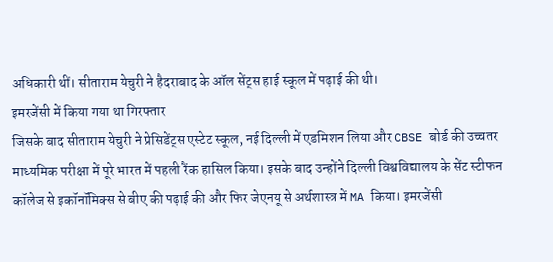अधिकारी थीं। सीताराम येचुरी ने हैदराबाद के ऑल सेंट्स हाई स्कूल में पढ़ाई की थी।
इमरजेंसी में किया गया था गिरफ्तार
जिसके बाद सीताराम येचुरी ने प्रेसिडेंट्स एस्टेट स्कूल, नई दिल्ली में एडमिशन लिया और CBSE बोर्ड की उच्चतर माध्यमिक परीक्षा में पूरे भारत में पहली रैंक हासिल किया। इसके बाद उन्होंने दिल्ली विश्वविद्यालय के सेंट स्टीफन कॉलेज से इकॉनॉमिक्स से बीए की पढ़ाई की और फिर जेएनयू से अर्थशास्त्र में MA किया। इमरजेंसी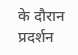के दौरान प्रदर्शन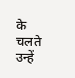के चलते उन्हें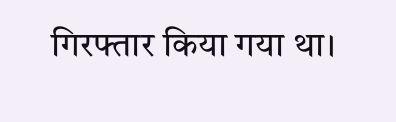गिरफ्तार किया गया था।